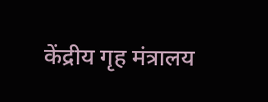केंद्रीय गृह मंत्रालय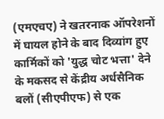(एमएचए) ने खतरनाक ऑपरेशनों में घायल होने के बाद दिव्यांग हुए कार्मिकों को 'युद्ध चोट भत्ता' देने के मकसद से केंद्रीय अर्धसैनिक बलों (सीएपीएफ) से एक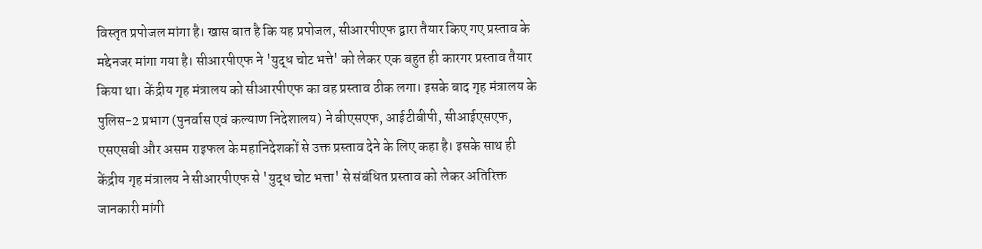विस्तृत प्रपोजल मांगा है। खास बात है कि यह प्रपोजल, सीआरपीएफ द्वारा तैयार किए गए प्रस्ताव के मद्देनजर मांगा गया है। सीआरपीएफ ने 'युद्ध चोट भत्ते' को लेकर एक बहुत ही कारगर प्रस्ताव तैयार किया था। केंद्रीय गृह मंत्रालय को सीआरपीएफ का वह प्रस्ताव ठीक लगा। इसके बाद गृह मंत्रालय के पुलिस-2 प्रभाग (पुनर्वास एवं कल्याण निदेशालय) ने बीएसएफ, आईटीबीपी, सीआईएसएफ, एसएसबी और असम राइफल के महानिदेशकों से उक्त प्रस्ताव देने के लिए कहा है। इसके साथ ही केंद्रीय गृह मंत्रालय ने सीआरपीएफ से 'युद्ध चोट भत्ता' से संबंधित प्रस्ताव को लेकर अतिरिक्त जानकारी मांगी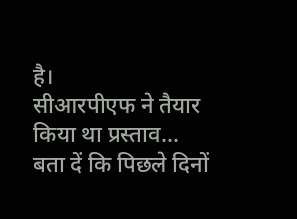है।
सीआरपीएफ ने तैयार किया था प्रस्ताव…
बता दें कि पिछले दिनों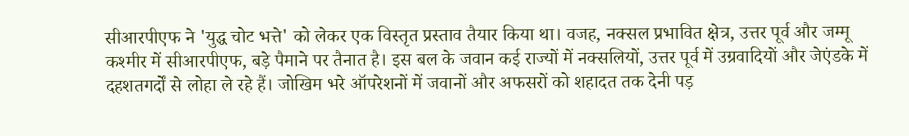सीआरपीएफ ने 'युद्ध चोट भत्ते' को लेकर एक विस्तृत प्रस्ताव तैयार किया था। वजह, नक्सल प्रभावित क्षेत्र, उत्तर पूर्व और जम्मू कश्मीर में सीआरपीएफ, बड़े पैमाने पर तैनात है। इस बल के जवान कई राज्यों में नक्सलियों, उत्तर पूर्व में उग्रवादियों और जेएंडके में दहशतगर्दों से लोहा ले रहे हैं। जोखिम भरे ऑपरेशनों में जवानों और अफसरों को शहादत तक देनी पड़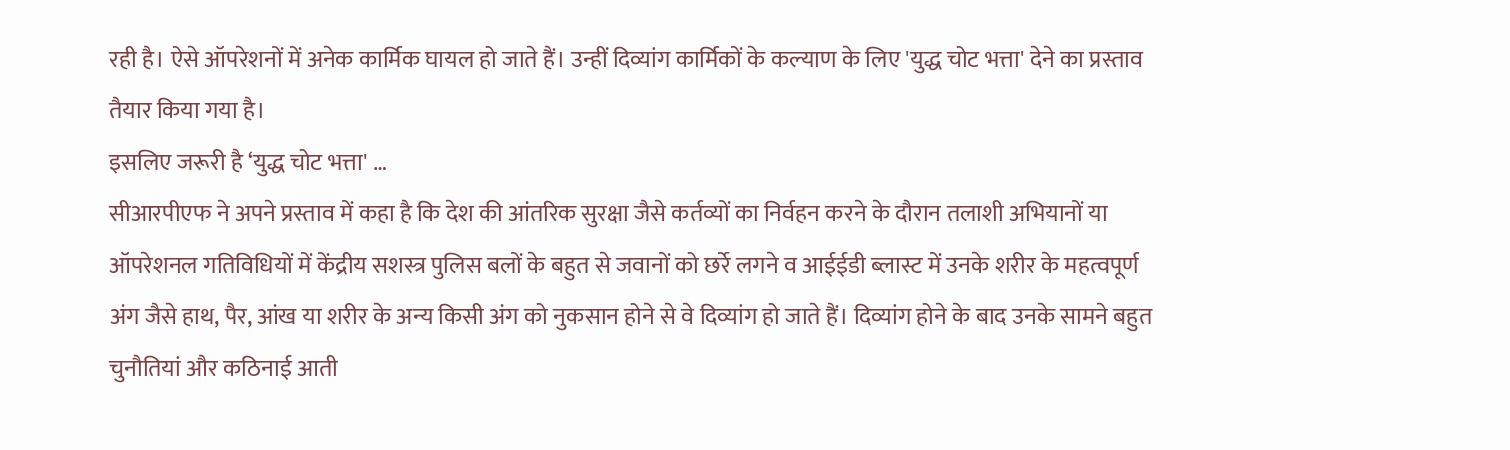रही है। ऐसे ऑपरेशनों में अनेक कार्मिक घायल हो जाते हैं। उन्हीं दिव्यांग कार्मिकों के कल्याण के लिए 'युद्ध चोट भत्ता' देने का प्रस्ताव तैयार किया गया है।
इसलिए जरूरी है ‘युद्ध चोट भत्ता' …
सीआरपीएफ ने अपने प्रस्ताव में कहा है कि देश की आंतरिक सुरक्षा जैसे कर्तव्यों का निर्वहन करने के दौरान तलाशी अभियानों या ऑपरेशनल गतिविधियों में केंद्रीय सशस्त्र पुलिस बलों के बहुत से जवानों को छर्रे लगने व आईईडी ब्लास्ट में उनके शरीर के महत्वपूर्ण अंग जैसे हाथ, पैर, आंख या शरीर के अन्य किसी अंग को नुकसान होने से वे दिव्यांग हो जाते हैं। दिव्यांग होने के बाद उनके सामने बहुत चुनौतियां और कठिनाई आती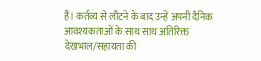हैं। कर्तव्य से लौटने के बाद उन्हें अपनी दैनिक आवश्यकताओं के साथ साथ अतिरिक्त देखभाल/सहायता की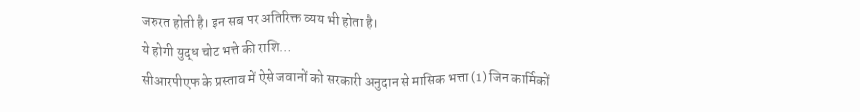जरुरत होती है। इन सब पर अतिरिक्त व्यय भी होता है।
ये होगी युद्ध चोट भत्ते की राशि…
सीआरपीएफ के प्रस्ताव में ऐसे जवानों को सरकारी अनुदान से मासिक भत्ता (1) जिन कार्मिकों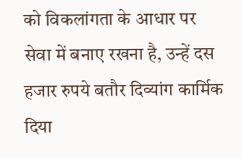को विकलांगता के आधार पर सेवा में बनाए रखना है, उन्हें दस हजार रुपये बतौर दिव्यांग कार्मिक दिया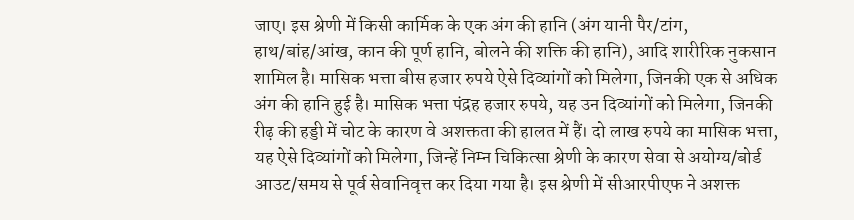जाए। इस श्रेणी में किसी कार्मिक के एक अंग की हानि (अंग यानी पैर/टांग, हाथ/बांह/आंख, कान की पूर्ण हानि, बोलने की शक्ति की हानि), आदि शारीरिक नुकसान शामिल है। मासिक भत्ता बीस हजार रुपये ऐसे दिव्यांगों को मिलेगा, जिनकी एक से अधिक अंग की हानि हुई है। मासिक भत्ता पंद्रह हजार रुपये, यह उन दिव्यांगों को मिलेगा, जिनकी रीढ़ की हड्डी में चोट के कारण वे अशक्तता की हालत में हैं। दो लाख रुपये का मासिक भत्ता, यह ऐसे दिव्यांगों को मिलेगा, जिन्हें निम्न चिकित्सा श्रेणी के कारण सेवा से अयोग्य/बोर्ड आउट/समय से पूर्व सेवानिवृत्त कर दिया गया है। इस श्रेणी में सीआरपीएफ ने अशक्त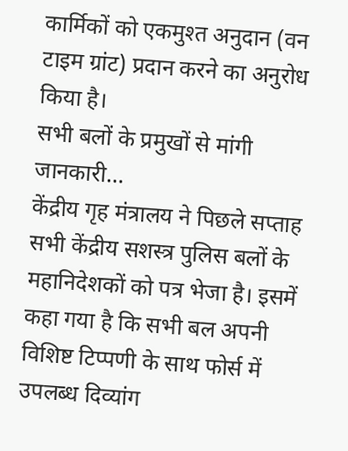कार्मिकों को एकमुश्त अनुदान (वन टाइम ग्रांट) प्रदान करने का अनुरोध किया है।
सभी बलों के प्रमुखों से मांगी जानकारी…
केंद्रीय गृह मंत्रालय ने पिछले सप्ताह सभी केंद्रीय सशस्त्र पुलिस बलों के महानिदेशकों को पत्र भेजा है। इसमें कहा गया है कि सभी बल अपनी विशिष्ट टिप्पणी के साथ फोर्स में उपलब्ध दिव्यांग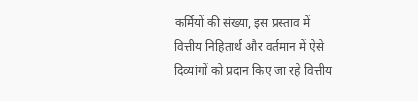कर्मियों की संख्या, इस प्रस्ताव में वित्तीय निहितार्थ और वर्तमान में ऐसे दिव्यांगों को प्रदान किए जा रहे वित्तीय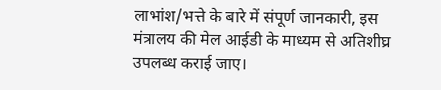लाभांश/भत्ते के बारे में संपूर्ण जानकारी, इस मंत्रालय की मेल आईडी के माध्यम से अतिशीघ्र उपलब्ध कराई जाए।